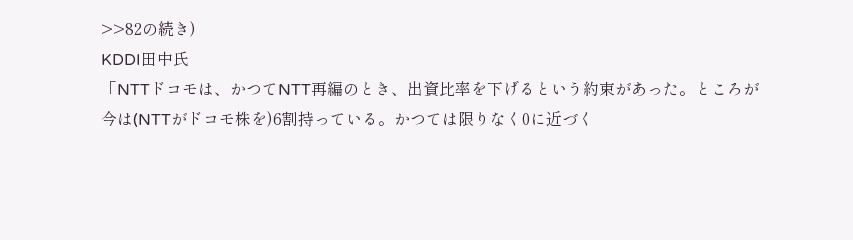>>82の続き)
KDDI田中氏
「NTTドコモは、かつてNTT再編のとき、出資比率を下げるという約束があった。ところが
今は(NTTがドコモ株を)6割持っている。かつては限りなく0に近づく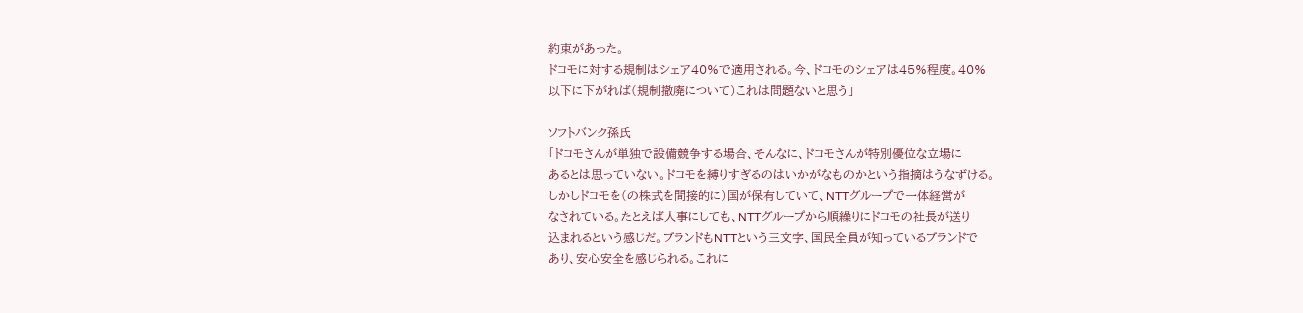約束があった。
ドコモに対する規制はシェア40%で適用される。今、ドコモのシェアは45%程度。40%
以下に下がれば(規制撤廃について)これは問題ないと思う」

ソフトバンク孫氏
「ドコモさんが単独で設備競争する場合、そんなに、ドコモさんが特別優位な立場に
あるとは思っていない。ドコモを縛りすぎるのはいかがなものかという指摘はうなずける。
しかしドコモを(の株式を間接的に)国が保有していて、NTTグループで一体経営が
なされている。たとえば人事にしても、NTTグループから順繰りにドコモの社長が送り
込まれるという感じだ。ブランドもNTTという三文字、国民全員が知っているブランドで
あり、安心安全を感じられる。これに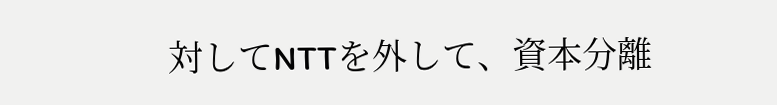対してNTTを外して、資本分離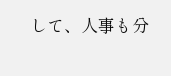して、人事も分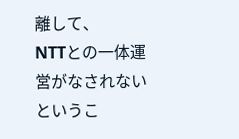離して、
NTTとの一体運営がなされないというこ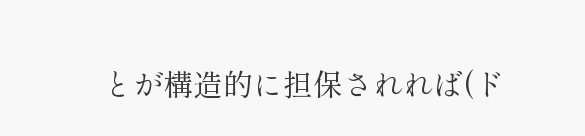とが構造的に担保されれば(ド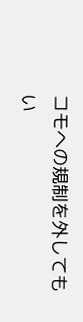コモへの規制を外してもい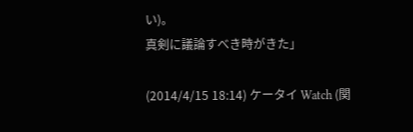い)。
真剣に議論すべき時がきた」

(2014/4/15 18:14) ケータイ Watch (関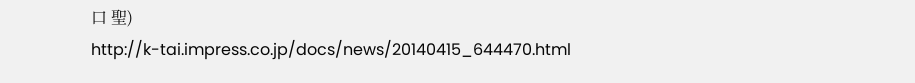口 聖)
http://k-tai.impress.co.jp/docs/news/20140415_644470.html